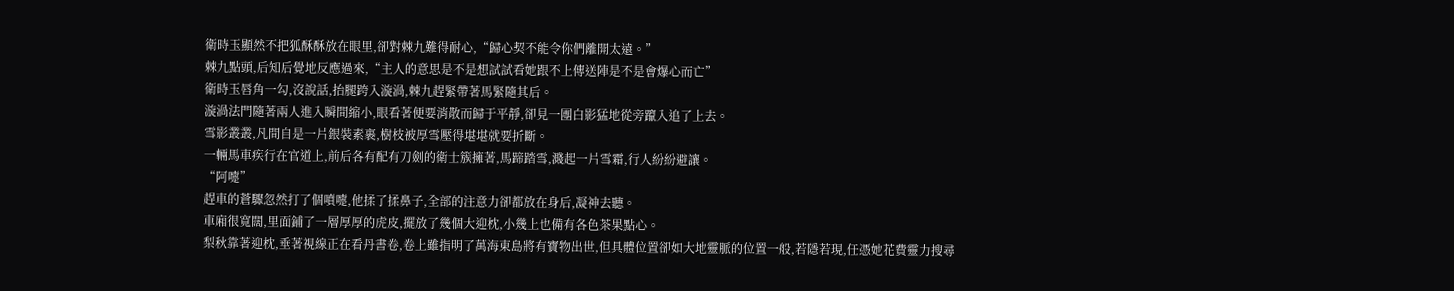衛時玉顯然不把狐酥酥放在眼里,卻對棘九難得耐心,“歸心契不能令你們離開太遠。”
棘九點頭,后知后覺地反應過來,“主人的意思是不是想試試看她跟不上傳送陣是不是會爆心而亡”
衛時玉唇角一勾,沒說話,抬腿跨入漩渦,棘九趕緊帶著馬緊隨其后。
漩渦法門隨著兩人進入瞬間縮小,眼看著便要消散而歸于平靜,卻見一團白影猛地從旁躥入追了上去。
雪影叢叢,凡間自是一片銀裝素裹,樹枝被厚雪壓得堪堪就要折斷。
一輛馬車疾行在官道上,前后各有配有刀劍的衛士簇擁著,馬蹄踏雪,濺起一片雪霜,行人紛紛避讓。
“阿嚏”
趕車的蒼驟忽然打了個噴嚏,他揉了揉鼻子,全部的注意力卻都放在身后,凝神去聽。
車廂很寬闊,里面鋪了一層厚厚的虎皮,擺放了幾個大迎枕,小幾上也備有各色茶果點心。
梨秋靠著迎枕,垂著視線正在看丹書卷,卷上雖指明了萬海東島將有寶物出世,但具體位置卻如大地靈脈的位置一般,若隱若現,任憑她花費靈力搜尋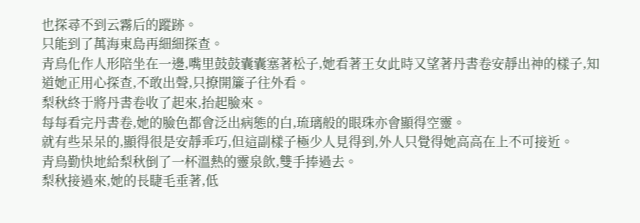也探尋不到云霧后的蹤跡。
只能到了萬海東島再細細探查。
青鳥化作人形陪坐在一邊,嘴里鼓鼓囊囊塞著松子,她看著王女此時又望著丹書卷安靜出神的樣子,知道她正用心探查,不敢出聲,只撩開簾子往外看。
梨秋終于將丹書卷收了起來,抬起臉來。
每每看完丹書卷,她的臉色都會泛出病態的白,琉璃般的眼珠亦會顯得空靈。
就有些呆呆的,顯得很是安靜乖巧,但這副樣子極少人見得到,外人只覺得她高高在上不可接近。
青鳥勤快地給梨秋倒了一杯溫熱的靈泉飲,雙手捧過去。
梨秋接過來,她的長睫毛垂著,低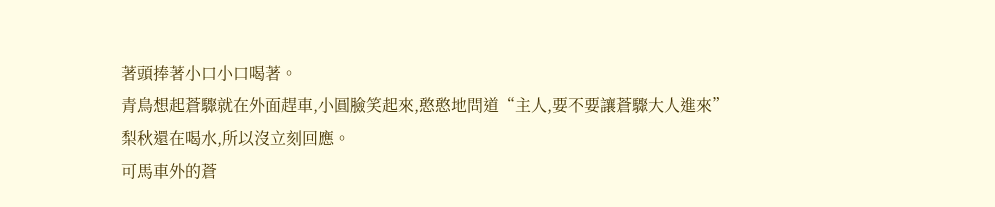著頭捧著小口小口喝著。
青鳥想起蒼驟就在外面趕車,小圓臉笑起來,憨憨地問道“主人,要不要讓蒼驟大人進來”
梨秋還在喝水,所以沒立刻回應。
可馬車外的蒼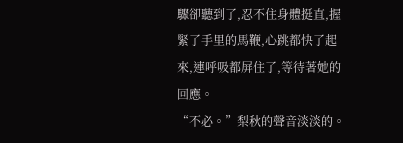驟卻聽到了,忍不住身體挺直,握緊了手里的馬鞭,心跳都快了起來,連呼吸都屏住了,等待著她的回應。
“不必。”梨秋的聲音淡淡的。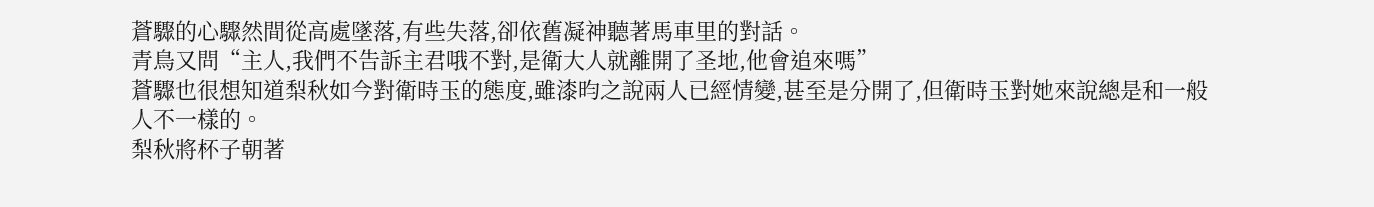蒼驟的心驟然間從高處墜落,有些失落,卻依舊凝神聽著馬車里的對話。
青鳥又問“主人,我們不告訴主君哦不對,是衛大人就離開了圣地,他會追來嗎”
蒼驟也很想知道梨秋如今對衛時玉的態度,雖漆昀之說兩人已經情變,甚至是分開了,但衛時玉對她來說總是和一般人不一樣的。
梨秋將杯子朝著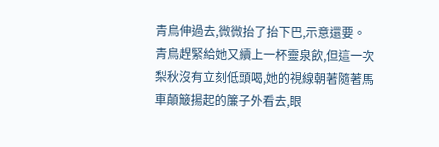青鳥伸過去,微微抬了抬下巴,示意還要。
青鳥趕緊給她又續上一杯靈泉飲,但這一次梨秋沒有立刻低頭喝,她的視線朝著隨著馬車顛簸揚起的簾子外看去,眼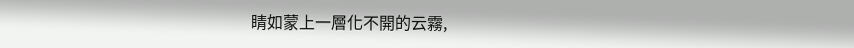睛如蒙上一層化不開的云霧,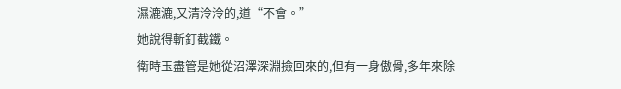濕漉漉,又清泠泠的,道“不會。”
她說得斬釘截鐵。
衛時玉盡管是她從沼澤深淵撿回來的,但有一身傲骨,多年來除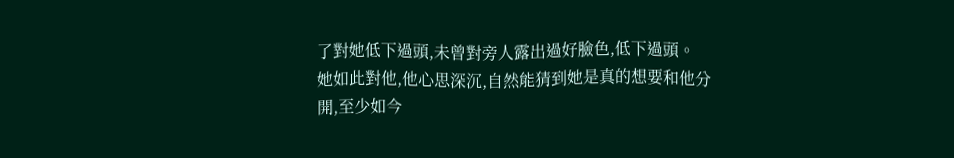了對她低下過頭,未曾對旁人露出過好臉色,低下過頭。
她如此對他,他心思深沉,自然能猜到她是真的想要和他分開,至少如今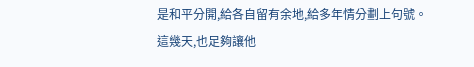是和平分開,給各自留有余地,給多年情分劃上句號。
這幾天,也足夠讓他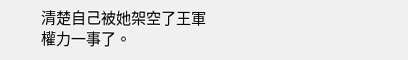清楚自己被她架空了王軍權力一事了。